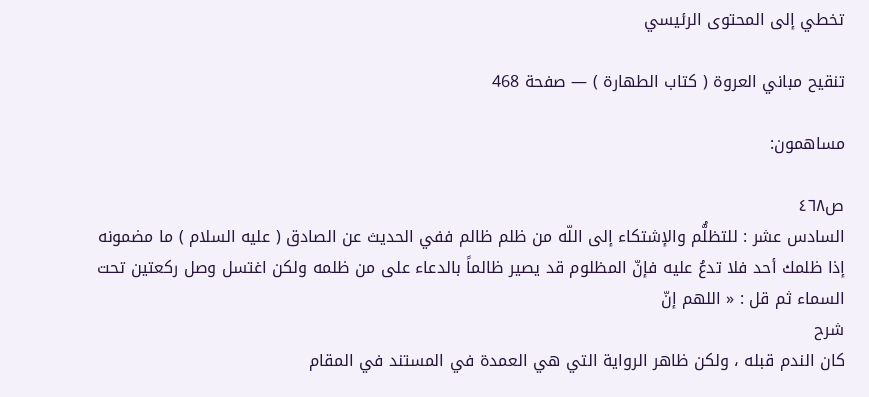تخطي إلى المحتوى الرئيسي

تنقيح مباني العروة ( كتاب الطهارة ) — صفحة 468

مساهمون:

ص٤٦٨
السادس عشر : للتظلُّم والإشتكاء إلى اللّه من ظلم ظالم ففي الحديث عن الصادق ( عليه السلام ) ما مضمونه إذا ظلمك أحد فلا تدعُ عليه فإنّ المظلوم قد يصير ظالماً بالدعاء على من ظلمه ولكن اغتسل وصل ركعتين تحت السماء ثم قل : « اللهم إنّ
شرح
كان الندم قبله ، ولكن ظاهر الرواية التي هي العمدة في المستند في المقام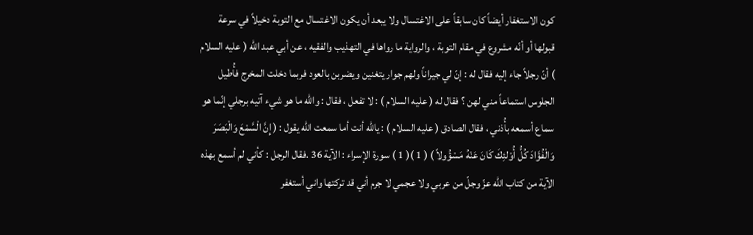كون الاستغفار أيضاً كان سابقاً على الاغتسال ولا يبعد أن يكون الاغتسال مع التوبة دخيلاً في سرعة قبولها أو أنّه مشروع في مقام التوبة ، والرواية ما رواها في التهذيب والفقيه ، عن أبي عبد اللّه ( عليه السلام ) أنّ رجلاً جاء إليه فقال له : إنّ لي جيراناً ولهم جوار يتغنين ويضربن بالعود فربما دخلت المخرج فأُطيل الجلوس استماعاً مني لهن ؟ فقال له ( عليه السلام ) : لا تفعل ، فقال : واللّه ما هو شيء آتيه برجلي إنّما هو سماع أسمعه بأُذني ، فقال الصادق ( عليه السلام ) : ياللّه أنت أما سمعت اللّه يقول : ( إِنَّ الْسَّمْعَ وَالْبَصَرَ وَالْفُؤَادَ كُلُّ أُوْلئِكَ كَانَ عَنْهُ مَسْؤُولاً ) ( 1 )( 1 ) سورة الإسراء : الآية 36 .فقال الرجل : كأني لم أسمع بهذه الآية من كتاب اللّه عزّ وجلّ من عربي ولا عجمي لا جرم أني قد تركتها واني أستغفر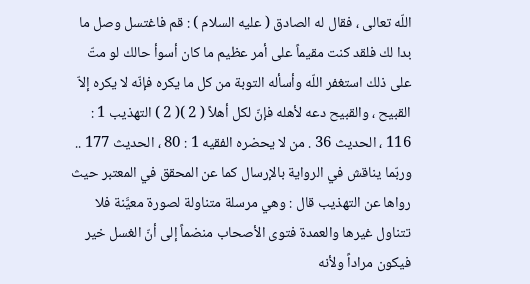اللّه تعالى ، فقال له الصادق ( عليه السلام ) : قم فاغتسل وصل ما بدا لك فلقد كنت مقيماً على أمر عظيم ما كان أسوأ حالك لو متّ على ذلك استغفر اللّه وأسأله التوبة من كل ما يكره فإنّه لا يكره إلاّ القبيح ، والقبيح دعه لأهله فإنّ لكل أهلاً ( 2 )( 2 ) التهذيب 1 : 116 ، الحديث 36 . من لا يحضره الفقيه 1 : 80 ، الحديث 177 .. وربّما يناقش في الرواية بالإرسال كما عن المحقق في المعتبر حيث رواها عن التهذيب قال : وهي مرسلة متناولة لصورة معيَّنة فلا تتناول غيرها والعمدة فتوى الأصحاب منضماً إلى أنّ الغسل خير فيكون مراداً ولأنه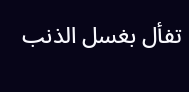تفأل بغسل الذنب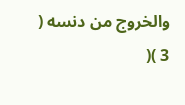والخروج من دنسه ( 3 )(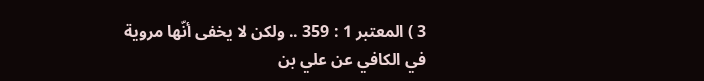3 ) المعتبر 1 : 359 .. ولكن لا يخفى أنّها مروية في الكافي عن علي بن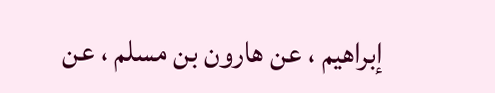إبراهيم ، عن هارون بن مسلم ، عن